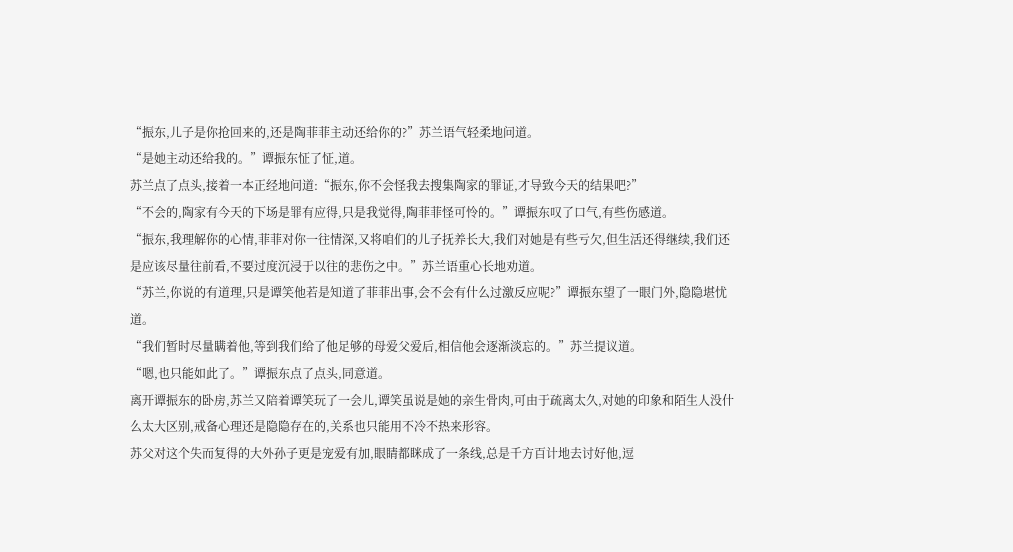“振东,儿子是你抢回来的,还是陶菲菲主动还给你的?”苏兰语气轻柔地问道。
“是她主动还给我的。”谭振东怔了怔,道。
苏兰点了点头,接着一本正经地问道:“振东,你不会怪我去搜集陶家的罪证,才导致今天的结果吧?”
“不会的,陶家有今天的下场是罪有应得,只是我觉得,陶菲菲怪可怜的。”谭振东叹了口气,有些伤感道。
“振东,我理解你的心情,菲菲对你一往情深,又将咱们的儿子抚养长大,我们对她是有些亏欠,但生活还得继续,我们还是应该尽量往前看,不要过度沉浸于以往的悲伤之中。”苏兰语重心长地劝道。
“苏兰,你说的有道理,只是谭笑他若是知道了菲菲出事,会不会有什么过激反应呢?”谭振东望了一眼门外,隐隐堪忧道。
“我们暂时尽量瞒着他,等到我们给了他足够的母爱父爱后,相信他会逐渐淡忘的。”苏兰提议道。
“嗯,也只能如此了。”谭振东点了点头,同意道。
离开谭振东的卧房,苏兰又陪着谭笑玩了一会儿,谭笑虽说是她的亲生骨肉,可由于疏离太久,对她的印象和陌生人没什么太大区别,戒备心理还是隐隐存在的,关系也只能用不冷不热来形容。
苏父对这个失而复得的大外孙子更是宠爱有加,眼睛都眯成了一条线,总是千方百计地去讨好他,逗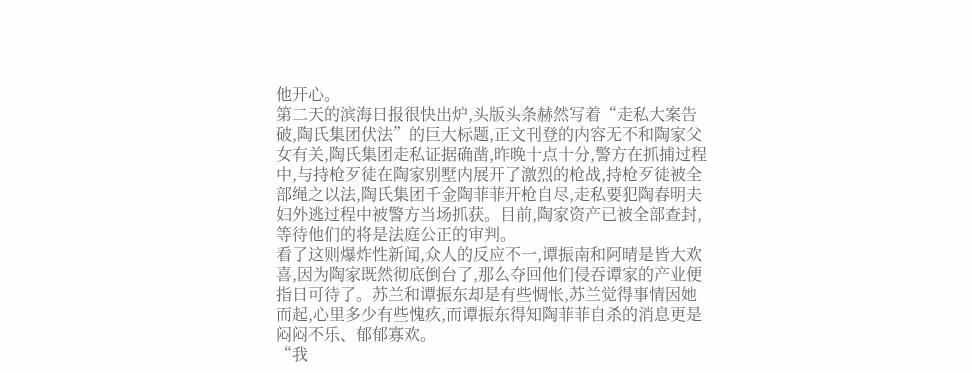他开心。
第二天的滨海日报很快出炉,头版头条赫然写着“走私大案告破,陶氏集团伏法”的巨大标题,正文刊登的内容无不和陶家父女有关,陶氏集团走私证据确凿,昨晚十点十分,警方在抓捕过程中,与持枪歹徒在陶家别墅内展开了激烈的枪战,持枪歹徒被全部绳之以法,陶氏集团千金陶菲菲开枪自尽,走私要犯陶春明夫妇外逃过程中被警方当场抓获。目前,陶家资产已被全部查封,等待他们的将是法庭公正的审判。
看了这则爆炸性新闻,众人的反应不一,谭振南和阿晴是皆大欢喜,因为陶家既然彻底倒台了,那么夺回他们侵吞谭家的产业便指日可待了。苏兰和谭振东却是有些惆怅,苏兰觉得事情因她而起,心里多少有些愧疚,而谭振东得知陶菲菲自杀的消息更是闷闷不乐、郁郁寡欢。
“我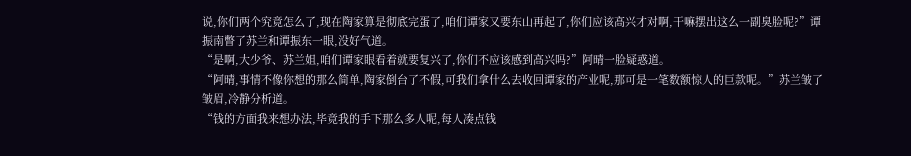说,你们两个究竟怎么了,现在陶家算是彻底完蛋了,咱们谭家又要东山再起了,你们应该高兴才对啊,干嘛摆出这么一副臭脸呢?”谭振南瞥了苏兰和谭振东一眼,没好气道。
“是啊,大少爷、苏兰姐,咱们谭家眼看着就要复兴了,你们不应该感到高兴吗?”阿晴一脸疑惑道。
“阿晴,事情不像你想的那么简单,陶家倒台了不假,可我们拿什么去收回谭家的产业呢,那可是一笔数额惊人的巨款呢。”苏兰皱了皱眉,冷静分析道。
“钱的方面我来想办法,毕竟我的手下那么多人呢,每人凑点钱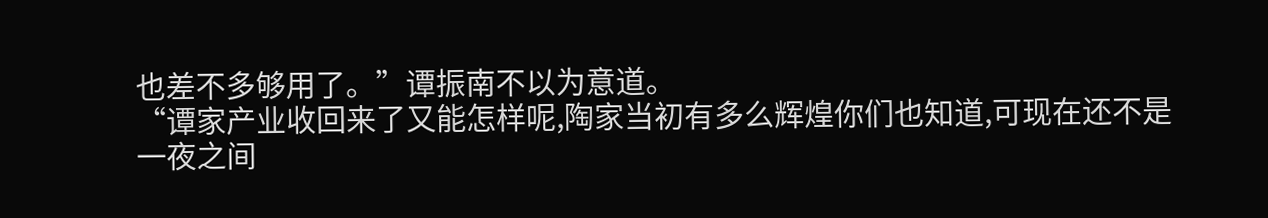也差不多够用了。”谭振南不以为意道。
“谭家产业收回来了又能怎样呢,陶家当初有多么辉煌你们也知道,可现在还不是一夜之间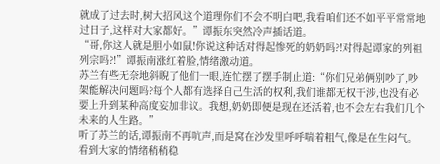就成了过去时,树大招风这个道理你们不会不明白吧,我看咱们还不如平平常常地过日子,这样对大家都好。”谭振东突然冷声插话道。
“哥,你这人就是胆小如鼠!你说这种话对得起惨死的奶奶吗?!对得起谭家的列祖列宗吗?!”谭振南涨红着脸,情绪激动道。
苏兰有些无奈地斜睨了他们一眼,连忙摆了摆手制止道:“你们兄弟俩别吵了,吵架能解决问题吗?每个人都有选择自己生活的权利,我们谁都无权干涉,也没有必要上升到某种高度妄加非议。我想,奶奶即便是现在还活着,也不会左右我们几个未来的人生路。”
听了苏兰的话,谭振南不再吭声,而是窝在沙发里呼呼喘着粗气,像是在生闷气。
看到大家的情绪稍稍稳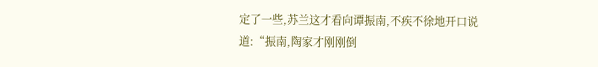定了一些,苏兰这才看向谭振南,不疾不徐地开口说道:“振南,陶家才刚刚倒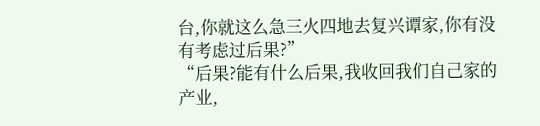台,你就这么急三火四地去复兴谭家,你有没有考虑过后果?”
“后果?能有什么后果,我收回我们自己家的产业,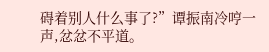碍着别人什么事了?”谭振南冷哼一声,忿忿不平道。